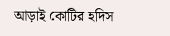আড়াই কোটির হদিস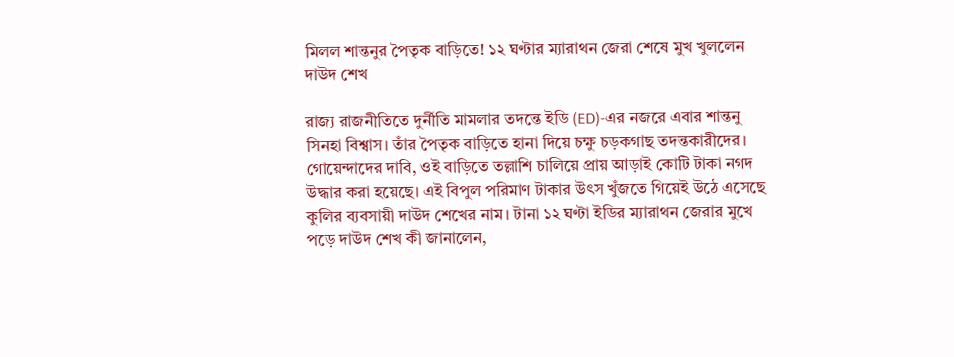মিলল শান্তনুর পৈতৃক বাড়িতে! ১২ ঘণ্টার ম্যারাথন জেরা শেষে মুখ খুললেন দাউদ শেখ

রাজ্য রাজনীতিতে দুর্নীতি মামলার তদন্তে ইডি (ED)-এর নজরে এবার শান্তনু সিনহা বিশ্বাস। তাঁর পৈতৃক বাড়িতে হানা দিয়ে চক্ষু চড়কগাছ তদন্তকারীদের। গোয়েন্দাদের দাবি, ওই বাড়িতে তল্লাশি চালিয়ে প্রায় আড়াই কোটি টাকা নগদ উদ্ধার করা হয়েছে। এই বিপুল পরিমাণ টাকার উৎস খুঁজতে গিয়েই উঠে এসেছে কুলির ব্যবসায়ী দাউদ শেখের নাম। টানা ১২ ঘণ্টা ইডির ম্যারাথন জেরার মুখে পড়ে দাউদ শেখ কী জানালেন,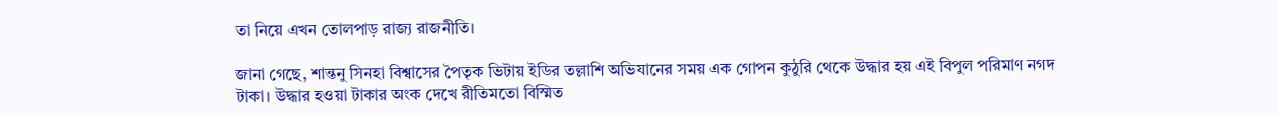তা নিয়ে এখন তোলপাড় রাজ্য রাজনীতি।

জানা গেছে, শান্তনু সিনহা বিশ্বাসের পৈতৃক ভিটায় ইডির তল্লাশি অভিযানের সময় এক গোপন কুঠুরি থেকে উদ্ধার হয় এই বিপুল পরিমাণ নগদ টাকা। উদ্ধার হওয়া টাকার অংক দেখে রীতিমতো বিস্মিত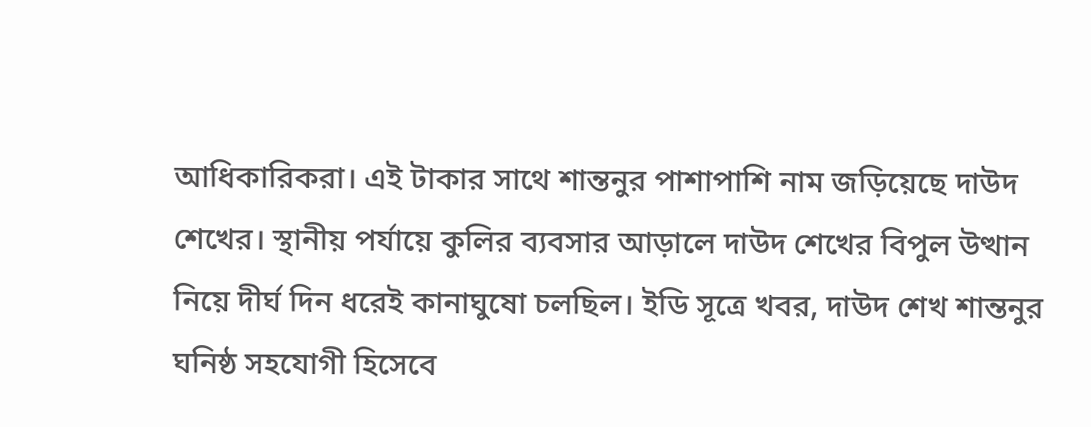আধিকারিকরা। এই টাকার সাথে শান্তনুর পাশাপাশি নাম জড়িয়েছে দাউদ শেখের। স্থানীয় পর্যায়ে কুলির ব্যবসার আড়ালে দাউদ শেখের বিপুল উত্থান নিয়ে দীর্ঘ দিন ধরেই কানাঘুষো চলছিল। ইডি সূত্রে খবর, দাউদ শেখ শান্তনুর ঘনিষ্ঠ সহযোগী হিসেবে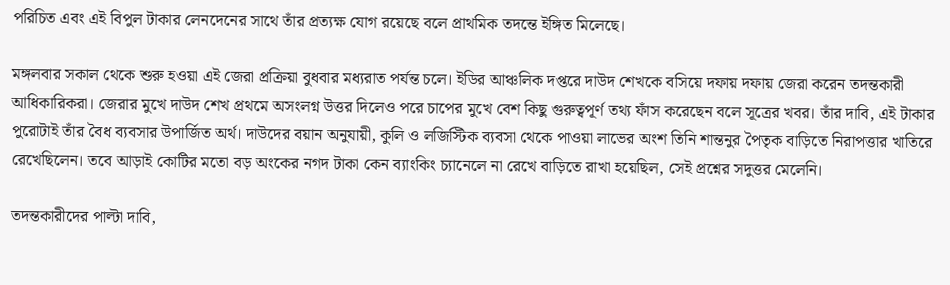পরিচিত এবং এই বিপুল টাকার লেনদেনের সাথে তাঁর প্রত্যক্ষ যোগ রয়েছে বলে প্রাথমিক তদন্তে ইঙ্গিত মিলেছে।

মঙ্গলবার সকাল থেকে শুরু হওয়া এই জেরা প্রক্রিয়া বুধবার মধ্যরাত পর্যন্ত চলে। ইডির আঞ্চলিক দপ্তরে দাউদ শেখকে বসিয়ে দফায় দফায় জেরা করেন তদন্তকারী আধিকারিকরা। জেরার মুখে দাউদ শেখ প্রথমে অসংলগ্ন উত্তর দিলেও পরে চাপের মুখে বেশ কিছু গুরুত্বপূর্ণ তথ্য ফাঁস করেছেন বলে সূত্রের খবর। তাঁর দাবি, এই টাকার পুরোটাই তাঁর বৈধ ব্যবসার উপার্জিত অর্থ। দাউদের বয়ান অনুযায়ী, কুলি ও লজিস্টিক ব্যবসা থেকে পাওয়া লাভের অংশ তিনি শান্তনুর পৈতৃক বাড়িতে নিরাপত্তার খাতিরে রেখেছিলেন। তবে আড়াই কোটির মতো বড় অংকের নগদ টাকা কেন ব্যাংকিং চ্যানেলে না রেখে বাড়িতে রাখা হয়েছিল, সেই প্রশ্নের সদুত্তর মেলেনি।

তদন্তকারীদের পাল্টা দাবি,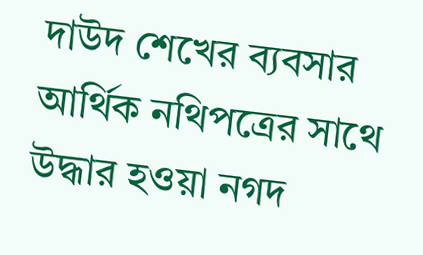দাউদ শেখের ব্যবসার আর্থিক নথিপত্রের সাথে উদ্ধার হওয়া নগদ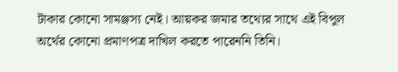টাকার কোনো সামঞ্জস্য নেই। আয়কর জমার তথ্যের সাথে এই বিপুল অর্থের কোনো প্রমাণপত্র দাখিল করতে পারেননি তিনি।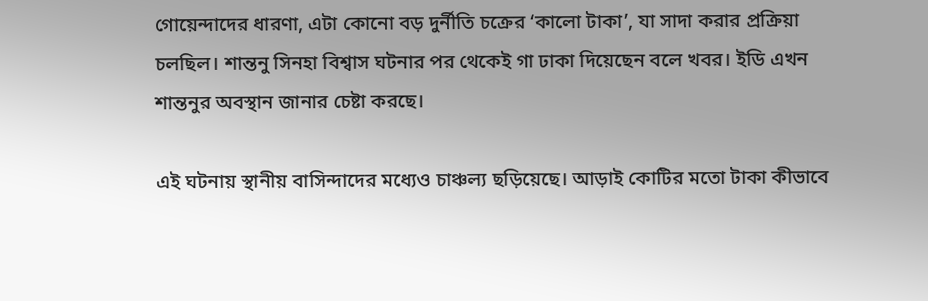গোয়েন্দাদের ধারণা, এটা কোনো বড় দুর্নীতি চক্রের ‘কালো টাকা’, যা সাদা করার প্রক্রিয়া চলছিল। শান্তনু সিনহা বিশ্বাস ঘটনার পর থেকেই গা ঢাকা দিয়েছেন বলে খবর। ইডি এখন শান্তনুর অবস্থান জানার চেষ্টা করছে।

এই ঘটনায় স্থানীয় বাসিন্দাদের মধ্যেও চাঞ্চল্য ছড়িয়েছে। আড়াই কোটির মতো টাকা কীভাবে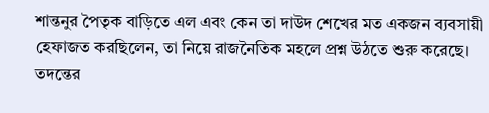শান্তনুর পৈতৃক বাড়িতে এল এবং কেন তা দাউদ শেখের মত একজন ব্যবসায়ী হেফাজত করছিলেন, তা নিয়ে রাজনৈতিক মহলে প্রশ্ন উঠতে শুরু করেছে। তদন্তের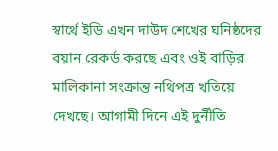স্বার্থে ইডি এখন দাউদ শেখের ঘনিষ্ঠদের বয়ান রেকর্ড করছে এবং ওই বাড়ির মালিকানা সংক্রান্ত নথিপত্র খতিয়ে দেখছে। আগামী দিনে এই দুর্নীতি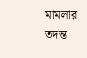মামলার তদন্ত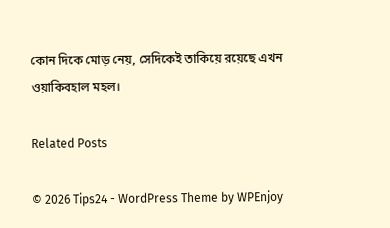কোন দিকে মোড় নেয়, সেদিকেই তাকিয়ে রয়েছে এখন ওয়াকিবহাল মহল।

Related Posts

© 2026 Tips24 - WordPress Theme by WPEnjoy